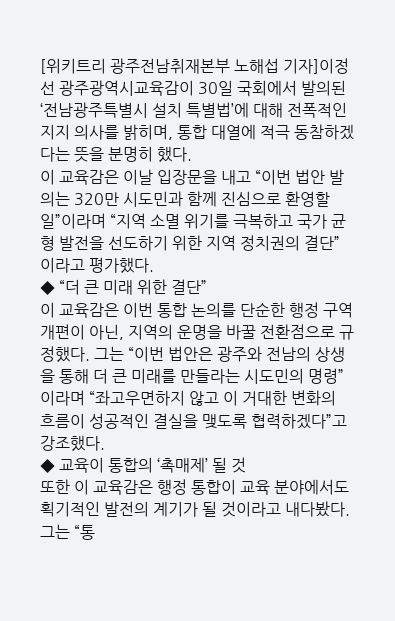[위키트리 광주전남취재본부 노해섭 기자]이정선 광주광역시교육감이 30일 국회에서 발의된 ‘전남광주특별시 설치 특별법’에 대해 전폭적인 지지 의사를 밝히며, 통합 대열에 적극 동참하겠다는 뜻을 분명히 했다.
이 교육감은 이날 입장문을 내고 “이번 법안 발의는 320만 시도민과 함께 진심으로 환영할 일”이라며 “지역 소멸 위기를 극복하고 국가 균형 발전을 선도하기 위한 지역 정치권의 결단”이라고 평가했다.
◆ “더 큰 미래 위한 결단”
이 교육감은 이번 통합 논의를 단순한 행정 구역 개편이 아닌, 지역의 운명을 바꿀 전환점으로 규정했다. 그는 “이번 법안은 광주와 전남의 상생을 통해 더 큰 미래를 만들라는 시도민의 명령”이라며 “좌고우면하지 않고 이 거대한 변화의 흐름이 성공적인 결실을 맺도록 협력하겠다”고 강조했다.
◆ 교육이 통합의 ‘촉매제’ 될 것
또한 이 교육감은 행정 통합이 교육 분야에서도 획기적인 발전의 계기가 될 것이라고 내다봤다. 그는 “통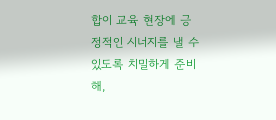합이 교육 현장에 긍정적인 시너지를 낼 수 있도록 치밀하게 준비해,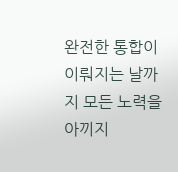완전한 통합이 이뤄지는 날까지 모든 노력을 아끼지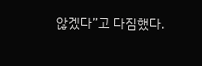않겠다”고 다짐했다.